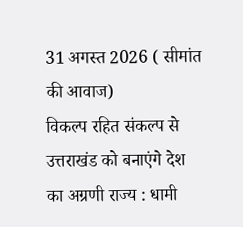31 अगस्त 2026 ( सीमांत की आवाज)
विकल्प रहित संकल्प से उत्तराखंड को बनाएंगे देश का अग्रणी राज्य : धामी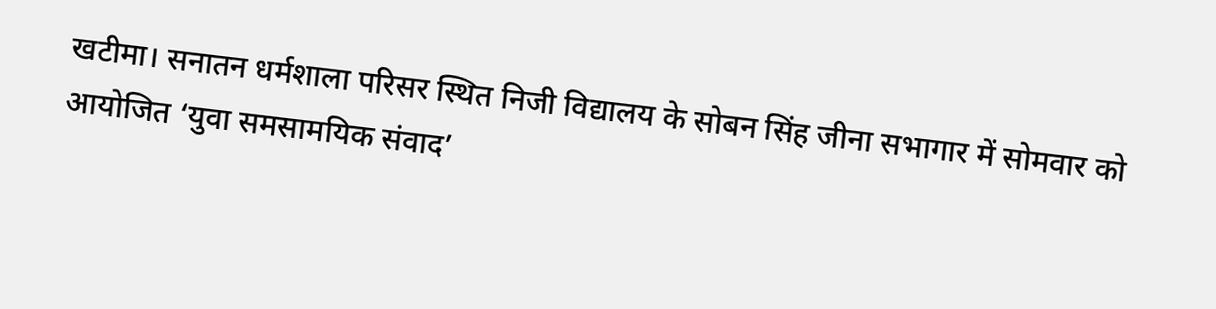खटीमा। सनातन धर्मशाला परिसर स्थित निजी विद्यालय के सोबन सिंह जीना सभागार में सोमवार को आयोजित ‘युवा समसामयिक संवाद’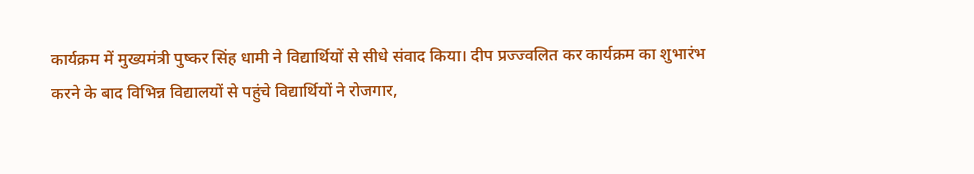कार्यक्रम में मुख्यमंत्री पुष्कर सिंह धामी ने विद्यार्थियों से सीधे संवाद किया। दीप प्रज्ज्वलित कर कार्यक्रम का शुभारंभ करने के बाद विभिन्न विद्यालयों से पहुंचे विद्यार्थियों ने रोजगार,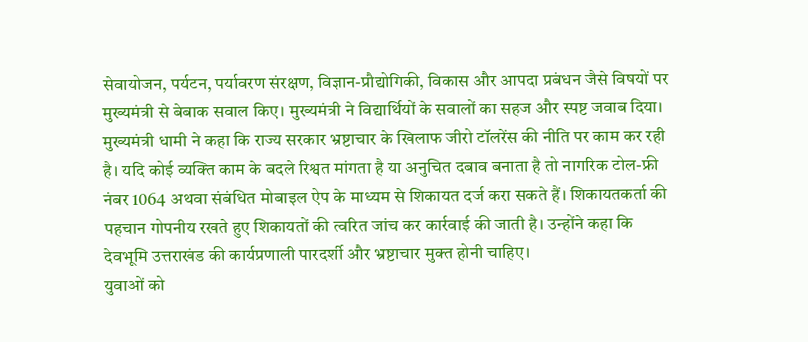सेवायोजन, पर्यटन, पर्यावरण संरक्षण, विज्ञान-प्रौद्योगिकी, विकास और आपदा प्रबंधन जैसे विषयों पर मुख्यमंत्री से बेबाक सवाल किए। मुख्यमंत्री ने विद्यार्थियों के सवालों का सहज और स्पष्ट जवाब दिया।
मुख्यमंत्री धामी ने कहा कि राज्य सरकार भ्रष्टाचार के खिलाफ जीरो टॉलरेंस की नीति पर काम कर रही है। यदि कोई व्यक्ति काम के बदले रिश्वत मांगता है या अनुचित दबाव बनाता है तो नागरिक टोल-फ्री नंबर 1064 अथवा संबंधित मोबाइल ऐप के माध्यम से शिकायत दर्ज करा सकते हैं। शिकायतकर्ता की पहचान गोपनीय रखते हुए शिकायतों की त्वरित जांच कर कार्रवाई की जाती है। उन्होंने कहा कि देवभूमि उत्तराखंड की कार्यप्रणाली पारदर्शी और भ्रष्टाचार मुक्त होनी चाहिए।
युवाओं को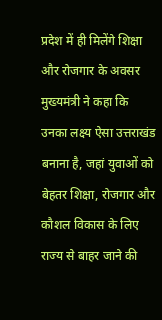प्रदेश में ही मिलेंगे शिक्षा और रोजगार के अवसर
मुख्यमंत्री ने कहा कि उनका लक्ष्य ऐसा उत्तराखंड बनाना है, जहां युवाओं को बेहतर शिक्षा, रोजगार और कौशल विकास के लिए राज्य से बाहर जाने की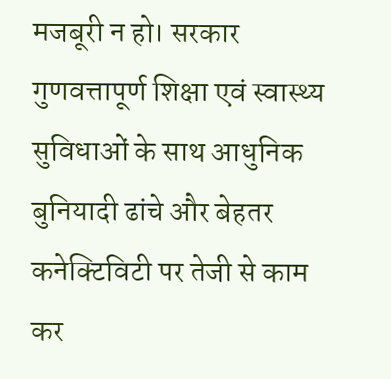मजबूरी न हो। सरकार गुणवत्तापूर्ण शिक्षा एवं स्वास्थ्य सुविधाओं के साथ आधुनिक बुनियादी ढांचे और बेहतर कनेक्टिविटी पर तेजी से काम कर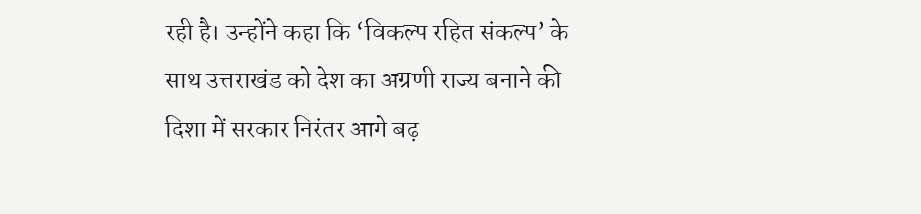रही है। उन्होंने कहा कि ‘विकल्प रहित संकल्प’ के साथ उत्तराखंड को देश का अग्रणी राज्य बनाने की दिशा में सरकार निरंतर आगे बढ़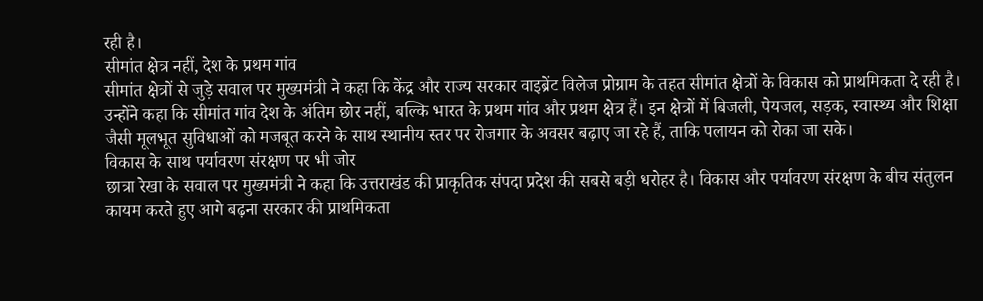रही है।
सीमांत क्षेत्र नहीं, देश के प्रथम गांव
सीमांत क्षेत्रों से जुड़े सवाल पर मुख्यमंत्री ने कहा कि केंद्र और राज्य सरकार वाइब्रेंट विलेज प्रोग्राम के तहत सीमांत क्षेत्रों के विकास को प्राथमिकता दे रही है। उन्होंने कहा कि सीमांत गांव देश के अंतिम छोर नहीं, बल्कि भारत के प्रथम गांव और प्रथम क्षेत्र हैं। इन क्षेत्रों में बिजली, पेयजल, सड़क, स्वास्थ्य और शिक्षा जैसी मूलभूत सुविधाओं को मजबूत करने के साथ स्थानीय स्तर पर रोजगार के अवसर बढ़ाए जा रहे हैं, ताकि पलायन को रोका जा सके।
विकास के साथ पर्यावरण संरक्षण पर भी जोर
छात्रा रेखा के सवाल पर मुख्यमंत्री ने कहा कि उत्तराखंड की प्राकृतिक संपदा प्रदेश की सबसे बड़ी धरोहर है। विकास और पर्यावरण संरक्षण के बीच संतुलन कायम करते हुए आगे बढ़ना सरकार की प्राथमिकता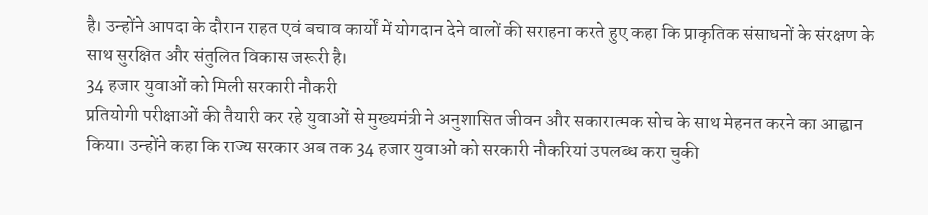है। उन्होंने आपदा के दौरान राहत एवं बचाव कार्यों में योगदान देने वालों की सराहना करते हुए कहा कि प्राकृतिक संसाधनों के संरक्षण के साथ सुरक्षित और संतुलित विकास जरूरी है।
34 हजार युवाओं को मिली सरकारी नौकरी
प्रतियोगी परीक्षाओं की तैयारी कर रहे युवाओं से मुख्यमंत्री ने अनुशासित जीवन और सकारात्मक सोच के साथ मेहनत करने का आह्वान किया। उन्होंने कहा कि राज्य सरकार अब तक 34 हजार युवाओं को सरकारी नौकरियां उपलब्ध करा चुकी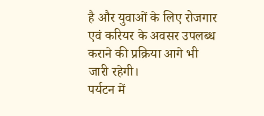है और युवाओं के लिए रोजगार एवं करियर के अवसर उपलब्ध कराने की प्रक्रिया आगे भी जारी रहेगी।
पर्यटन में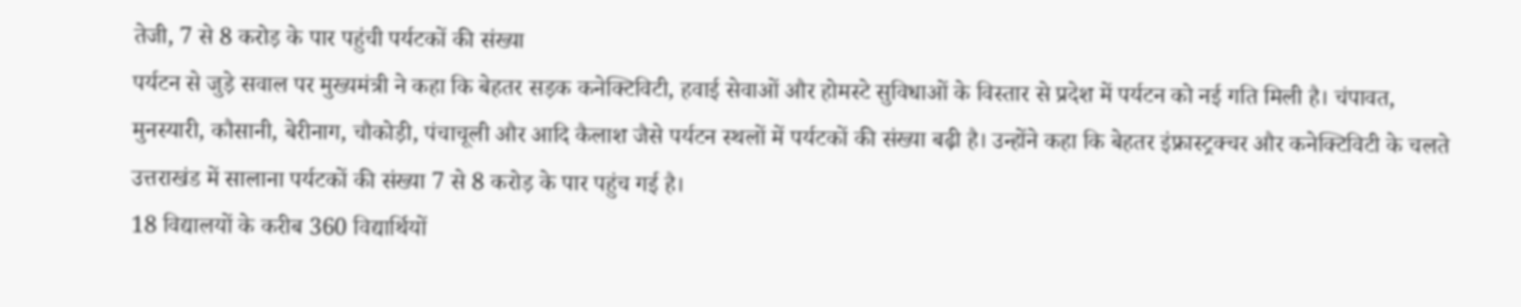तेजी, 7 से 8 करोड़ के पार पहुंची पर्यटकों की संख्या
पर्यटन से जुड़े सवाल पर मुख्यमंत्री ने कहा कि बेहतर सड़क कनेक्टिविटी, हवाई सेवाओं और होमस्टे सुविधाओं के विस्तार से प्रदेश में पर्यटन को नई गति मिली है। चंपावत, मुनस्यारी, कौसानी, बेरीनाग, चौकोड़ी, पंचाचूली और आदि कैलाश जैसे पर्यटन स्थलों में पर्यटकों की संख्या बढ़ी है। उन्होंने कहा कि बेहतर इंफ्रास्ट्रक्चर और कनेक्टिविटी के चलते उत्तराखंड में सालाना पर्यटकों की संख्या 7 से 8 करोड़ के पार पहुंच गई है।
18 विद्यालयों के करीब 360 विद्यार्थियों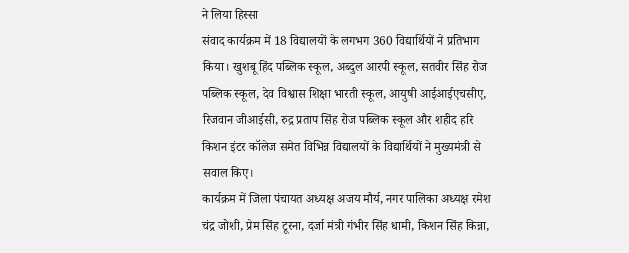ने लिया हिस्सा
संवाद कार्यक्रम में 18 विद्यालयों के लगभग 360 विद्यार्थियों ने प्रतिभाग किया। खुशबू हिंद पब्लिक स्कूल, अब्दुल आरपी स्कूल, सतवीर सिंह रोज पब्लिक स्कूल, देव विश्वास शिक्षा भारती स्कूल, आयुषी आईआईएचसीए, रिजवान जीआईसी, रुद्र प्रताप सिंह रोज पब्लिक स्कूल और शहीद हरि किशन इंटर कॉलेज समेत विभिन्न विद्यालयों के विद्यार्थियों ने मुख्यमंत्री से सवाल किए।
कार्यक्रम में जिला पंचायत अध्यक्ष अजय मौर्य, नगर पालिका अध्यक्ष रमेश चंद्र जोशी, प्रेम सिंह टूरना, दर्जा मंत्री गंभीर सिंह धामी, किशन सिंह किन्ना,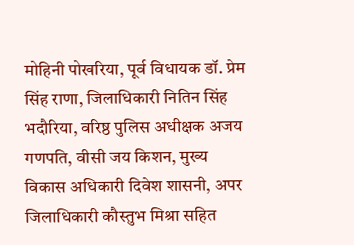मोहिनी पोखरिया, पूर्व विधायक डॉ. प्रेम सिंह राणा, जिलाधिकारी नितिन सिंह भदौरिया, वरिष्ठ पुलिस अधीक्षक अजय गणपति, वीसी जय किशन, मुख्य विकास अधिकारी दिवेश शासनी, अपर जिलाधिकारी कौस्तुभ मिश्रा सहित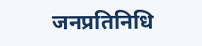जनप्रतिनिधि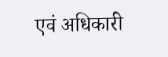एवं अधिकारी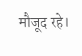मौजूद रहे।